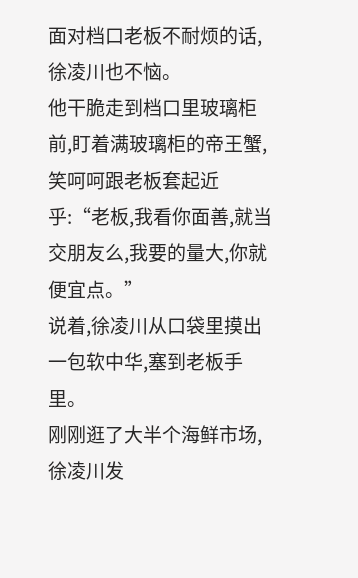面对档口老板不耐烦的话,徐凌川也不恼。
他干脆走到档口里玻璃柜前,盯着满玻璃柜的帝王蟹,笑呵呵跟老板套起近乎:“老板,我看你面善,就当交朋友么,我要的量大,你就便宜点。”
说着,徐凌川从口袋里摸出一包软中华,塞到老板手里。
刚刚逛了大半个海鲜市场,徐凌川发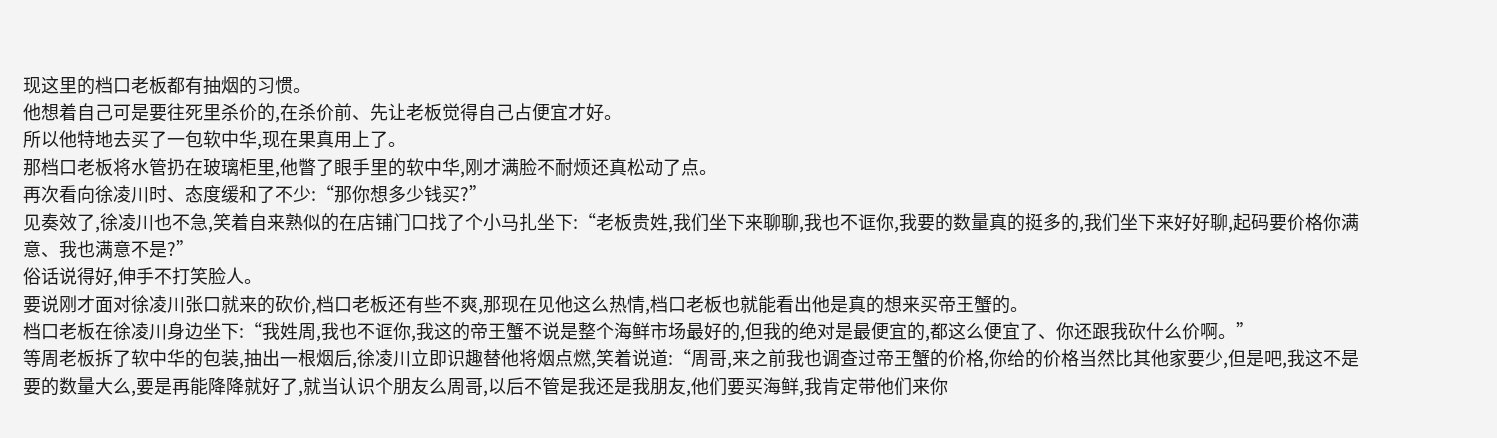现这里的档口老板都有抽烟的习惯。
他想着自己可是要往死里杀价的,在杀价前、先让老板觉得自己占便宜才好。
所以他特地去买了一包软中华,现在果真用上了。
那档口老板将水管扔在玻璃柜里,他瞥了眼手里的软中华,刚才满脸不耐烦还真松动了点。
再次看向徐凌川时、态度缓和了不少:“那你想多少钱买?”
见奏效了,徐凌川也不急,笑着自来熟似的在店铺门口找了个小马扎坐下:“老板贵姓,我们坐下来聊聊,我也不诓你,我要的数量真的挺多的,我们坐下来好好聊,起码要价格你满意、我也满意不是?”
俗话说得好,伸手不打笑脸人。
要说刚才面对徐凌川张口就来的砍价,档口老板还有些不爽,那现在见他这么热情,档口老板也就能看出他是真的想来买帝王蟹的。
档口老板在徐凌川身边坐下:“我姓周,我也不诓你,我这的帝王蟹不说是整个海鲜市场最好的,但我的绝对是最便宜的,都这么便宜了、你还跟我砍什么价啊。”
等周老板拆了软中华的包装,抽出一根烟后,徐凌川立即识趣替他将烟点燃,笑着说道:“周哥,来之前我也调查过帝王蟹的价格,你给的价格当然比其他家要少,但是吧,我这不是要的数量大么,要是再能降降就好了,就当认识个朋友么周哥,以后不管是我还是我朋友,他们要买海鲜,我肯定带他们来你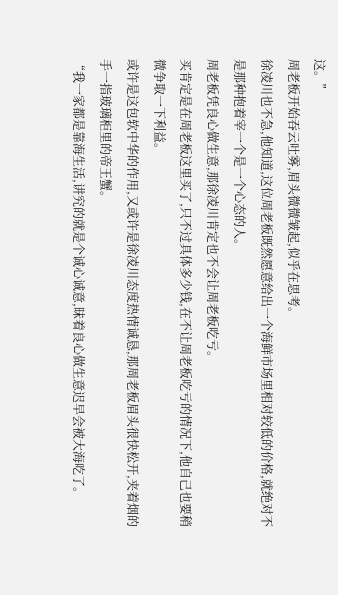这。”
周老板开始吞云吐雾,眉头微微皱起,似乎在思考。
徐凌川也不急,他知道,这位周老板既然愿意给出一个海鲜市场里相对较低的价格,就绝对不是那种抱着宰一个是一个心态的人。
周老板凭良心做生意,那徐凌川肯定也不会让周老板吃亏。
买肯定是在周老板这里买了,只不过具体多少钱,在不让周老板吃亏的情况下,他自己也要稍微争取一下利益。
或许是这包软中华的作用,又或许是徐凌川态度热情诚恳,那周老板眉头很快松开,夹着烟的手一指玻璃柜里的帝王蟹。
“我一家都是靠海生活,讲究的就是个诚心诚意,昧着良心做生意迟早会被大海吃了。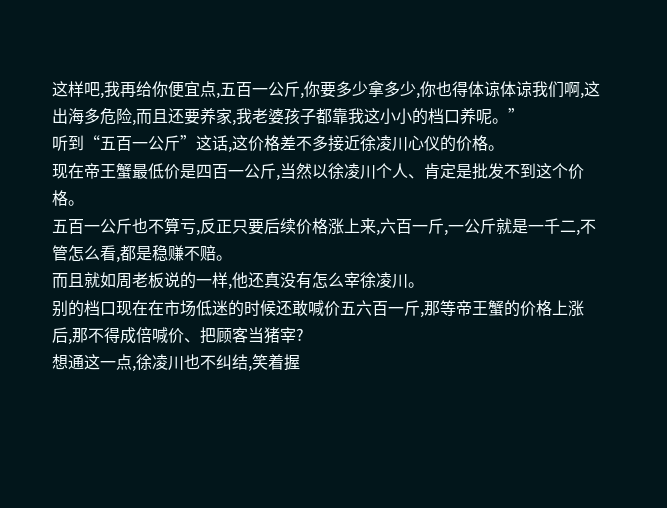这样吧,我再给你便宜点,五百一公斤,你要多少拿多少,你也得体谅体谅我们啊,这出海多危险,而且还要养家,我老婆孩子都靠我这小小的档口养呢。”
听到“五百一公斤”这话,这价格差不多接近徐凌川心仪的价格。
现在帝王蟹最低价是四百一公斤,当然以徐凌川个人、肯定是批发不到这个价格。
五百一公斤也不算亏,反正只要后续价格涨上来,六百一斤,一公斤就是一千二,不管怎么看,都是稳赚不赔。
而且就如周老板说的一样,他还真没有怎么宰徐凌川。
别的档口现在在市场低迷的时候还敢喊价五六百一斤,那等帝王蟹的价格上涨后,那不得成倍喊价、把顾客当猪宰?
想通这一点,徐凌川也不纠结,笑着握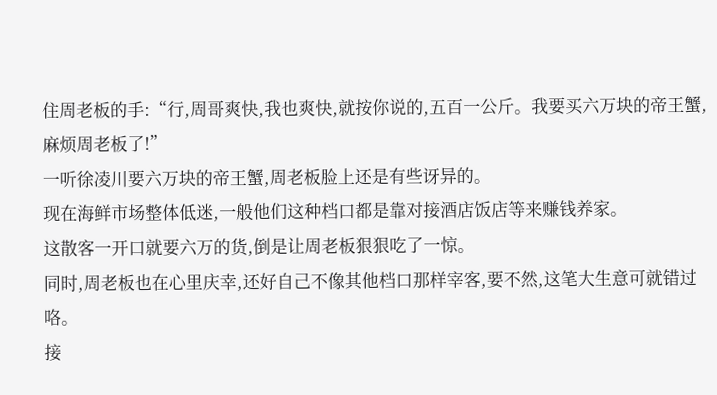住周老板的手:“行,周哥爽快,我也爽快,就按你说的,五百一公斤。我要买六万块的帝王蟹,麻烦周老板了!”
一听徐凌川要六万块的帝王蟹,周老板脸上还是有些讶异的。
现在海鲜市场整体低迷,一般他们这种档口都是靠对接酒店饭店等来赚钱养家。
这散客一开口就要六万的货,倒是让周老板狠狠吃了一惊。
同时,周老板也在心里庆幸,还好自己不像其他档口那样宰客,要不然,这笔大生意可就错过咯。
接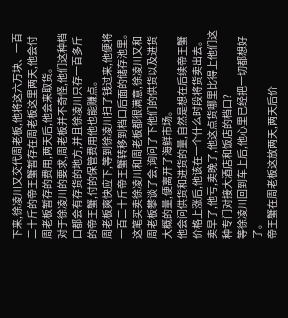下来,徐凌川又交代周老板,他将这六万块、一百二十斤的帝王蟹暂存在周老板这里两天,他会付周老板暂存的费用,两天后,他会来取货。
对于徐凌川的要求,周老板并不奇怪,他们这种档口都会有存货的地方,并且徐凌川只存一百多斤的帝王蟹,付的保管费用他也能赚点。
周老板爽快应下,等到徐凌川扫了钱过来,他便将一百二十斤帝王蟹转移到档口后面的储存池里。
这笔买卖徐凌川和周老板都很满意,徐凌川又和周老板攀谈了会,询问了下他们的供货以及进货大概的量,便离开了海鲜市场。
他会问供货和进货的量,自然是想在后续帝王蟹价格上涨后,他该在一个什么时段将货卖出去。
卖早了,他亏,卖晚了,他这点货哪里比得上他们这种专门对接大酒店和饭店的档口?
等徐凌川回到车上后,他心里已经把一切都想好了。
帝王蟹在周老板这放两天,两天后价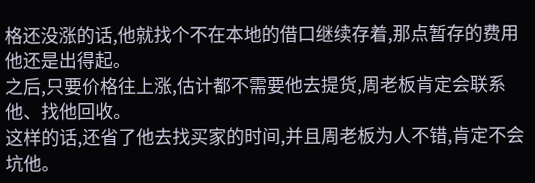格还没涨的话,他就找个不在本地的借口继续存着,那点暂存的费用他还是出得起。
之后,只要价格往上涨,估计都不需要他去提货,周老板肯定会联系他、找他回收。
这样的话,还省了他去找买家的时间,并且周老板为人不错,肯定不会坑他。